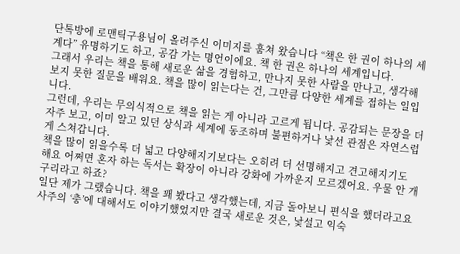단톡방에 로맨틱구용님이 올려주신 이미지를 훔쳐 왔습니다 “책은 한 권이 하나의 세계다” 유명하기도 하고, 공감 가는 명언이에요. 책 한 권은 하나의 세계입니다.
그래서 우리는 책을 통해 새로운 삶을 경험하고, 만나지 못한 사람을 만나고, 생각해 보지 못한 질문을 배워요. 책을 많이 읽는다는 건, 그만큼 다양한 세계를 접하는 일입니다.
그런데, 우리는 무의식적으로 책을 읽는 게 아니라 고르게 됩니다. 공감되는 문장을 더 자주 보고, 이미 알고 있던 상식과 세계에 동조하며 불편하거나 낯선 관점은 자연스럽게 스쳐갑니다.
책을 많이 읽을수록 더 넓고 다양해지기보다는 오히려 더 선명해지고 견고해지기도 해요 어쩌면 혼자 하는 독서는 확장이 아니라 강화에 가까운지 모르겠어요. 우물 안 개구리라고 하죠?
일단 제가 그랬습니다. 책을 꽤 봤다고 생각했는데, 지금 돌아보니 편식을 했더라고요 사주의 ‘충’에 대해서도 이야기했었지만 결국 새로운 것은, 낯설고 익숙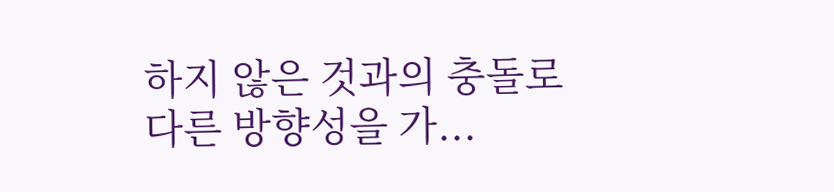하지 않은 것과의 충돌로 다른 방향성을 가...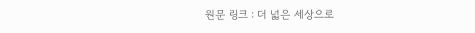원문 링크 : 더 넓은 세상으로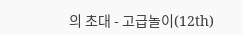의 초대 - 고급놀이(12th)